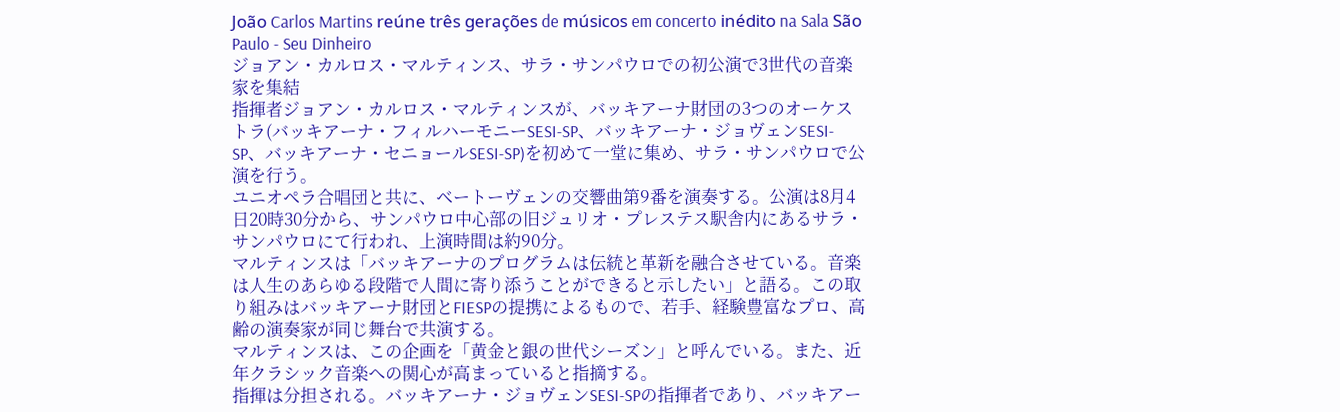João Carlos Martins reúne três gerações de músicos em concerto inédito na Sala São Paulo - Seu Dinheiro
ジョアン・カルロス・マルティンス、サラ・サンパウロでの初公演で3世代の音楽家を集結
指揮者ジョアン・カルロス・マルティンスが、バッキアーナ財団の3つのオーケストラ(バッキアーナ・フィルハーモニーSESI-SP、バッキアーナ・ジョヴェンSESI-SP、バッキアーナ・セニョールSESI-SP)を初めて一堂に集め、サラ・サンパウロで公演を行う。
ユニオペラ合唱団と共に、ベートーヴェンの交響曲第9番を演奏する。公演は8月4日20時30分から、サンパウロ中心部の旧ジュリオ・プレステス駅舎内にあるサラ・サンパウロにて行われ、上演時間は約90分。
マルティンスは「バッキアーナのプログラムは伝統と革新を融合させている。音楽は人生のあらゆる段階で人間に寄り添うことができると示したい」と語る。この取り組みはバッキアーナ財団とFIESPの提携によるもので、若手、経験豊富なプロ、高齢の演奏家が同じ舞台で共演する。
マルティンスは、この企画を「黄金と銀の世代シーズン」と呼んでいる。また、近年クラシック音楽への関心が高まっていると指摘する。
指揮は分担される。バッキアーナ・ジョヴェンSESI-SPの指揮者であり、バッキアー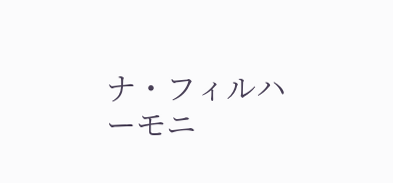ナ・フィルハーモニ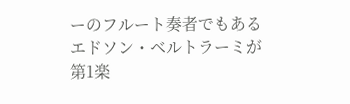ーのフルート奏者でもあるエドソン・ベルトラーミが第1楽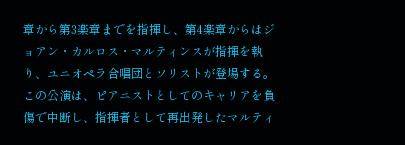章から第3楽章までを指揮し、第4楽章からはジョアン・カルロス・マルティンスが指揮を執り、ユニオペラ合唱団とソリストが登場する。
この公演は、ピアニストとしてのキャリアを負傷で中断し、指揮者として再出発したマルティ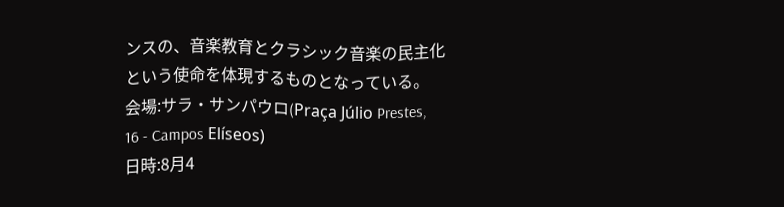ンスの、音楽教育とクラシック音楽の民主化という使命を体現するものとなっている。
会場:サラ・サンパウロ(Praça Júlio Prestes, 16 - Campos Elíseos)
日時:8月4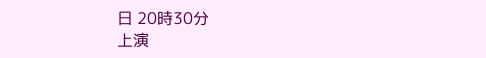日 20時30分
上演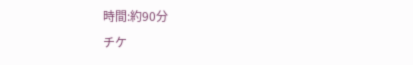時間:約90分
チケ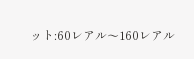ット:60レアル〜160レアル